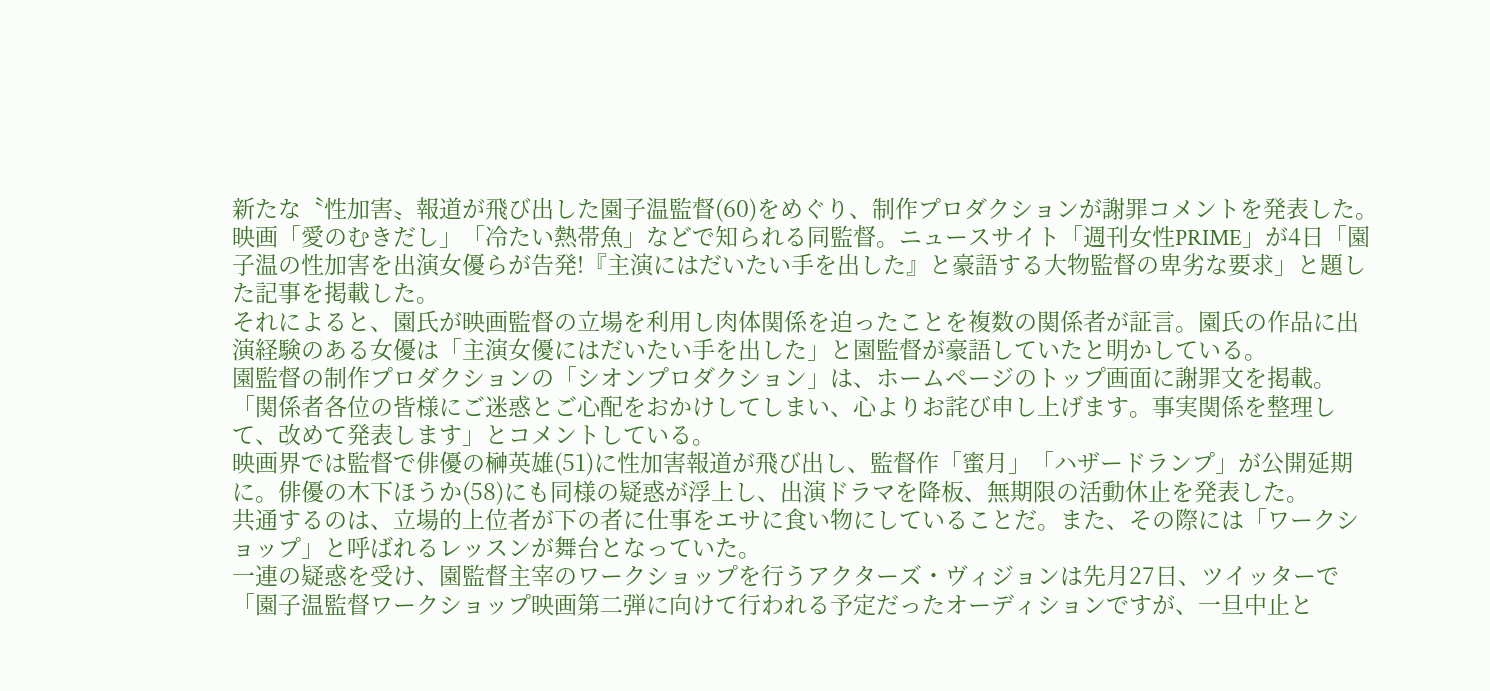新たな〝性加害〟報道が飛び出した園子温監督(60)をめぐり、制作プロダクションが謝罪コメントを発表した。
映画「愛のむきだし」「冷たい熱帯魚」などで知られる同監督。ニュースサイト「週刊女性PRIME」が4日「園子温の性加害を出演女優らが告発!『主演にはだいたい手を出した』と豪語する大物監督の卑劣な要求」と題した記事を掲載した。
それによると、園氏が映画監督の立場を利用し肉体関係を迫ったことを複数の関係者が証言。園氏の作品に出演経験のある女優は「主演女優にはだいたい手を出した」と園監督が豪語していたと明かしている。
園監督の制作プロダクションの「シオンプロダクション」は、ホームページのトップ画面に謝罪文を掲載。「関係者各位の皆様にご迷惑とご心配をおかけしてしまい、心よりお詫び申し上げます。事実関係を整理して、改めて発表します」とコメントしている。
映画界では監督で俳優の榊英雄(51)に性加害報道が飛び出し、監督作「蜜月」「ハザードランプ」が公開延期に。俳優の木下ほうか(58)にも同様の疑惑が浮上し、出演ドラマを降板、無期限の活動休止を発表した。
共通するのは、立場的上位者が下の者に仕事をエサに食い物にしていることだ。また、その際には「ワークショップ」と呼ばれるレッスンが舞台となっていた。
一連の疑惑を受け、園監督主宰のワークショップを行うアクターズ・ヴィジョンは先月27日、ツイッターで「園子温監督ワークショップ映画第二弾に向けて行われる予定だったオーディションですが、一旦中止と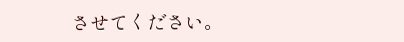させてください。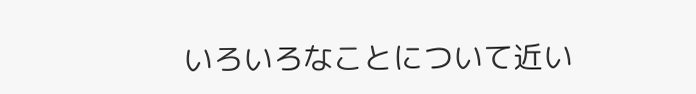いろいろなことについて近い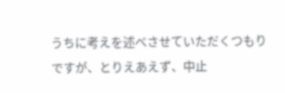うちに考えを述べさせていただくつもりですが、とりえあえず、中止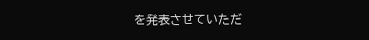を発表させていただ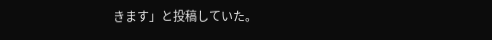きます」と投稿していた。